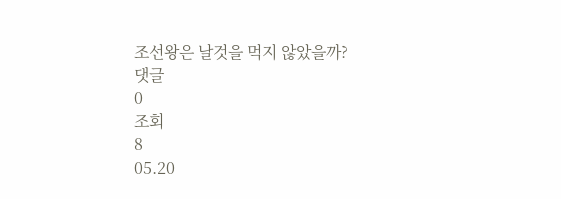조선왕은 날것을 먹지 않았을까?
댓글
0
조회
8
05.20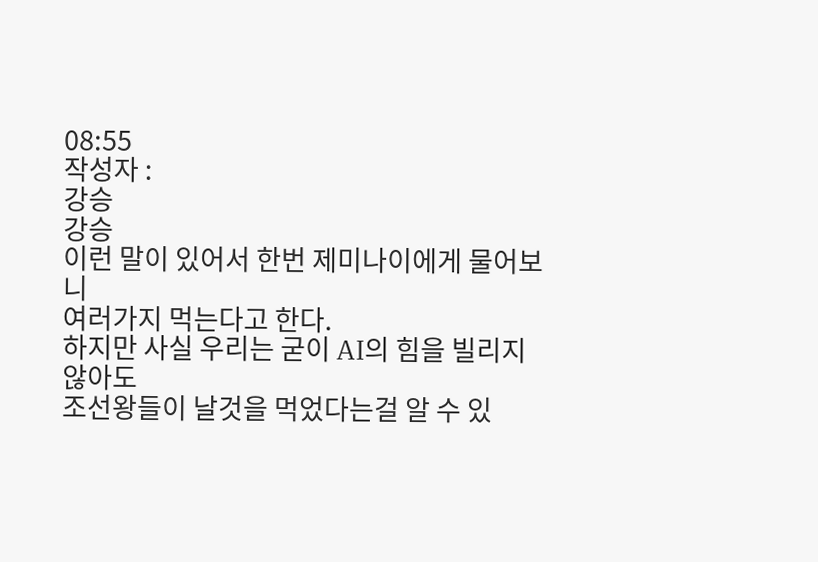08:55
작성자 :
강승
강승
이런 말이 있어서 한번 제미나이에게 물어보니
여러가지 먹는다고 한다.
하지만 사실 우리는 굳이 AI의 힘을 빌리지 않아도
조선왕들이 날것을 먹었다는걸 알 수 있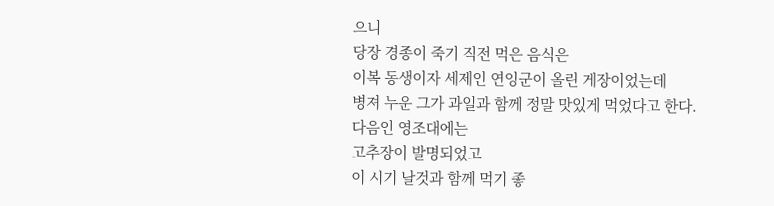으니
당장 경종이 죽기 직전 먹은 음식은
이복 동생이자 세제인 연잉군이 올린 게장이었는데
병져 누운 그가 과일과 함께 정말 맛있게 먹었다고 한다.
다음인 영조대에는
고추장이 발명되었고
이 시기 날것과 함께 먹기 좋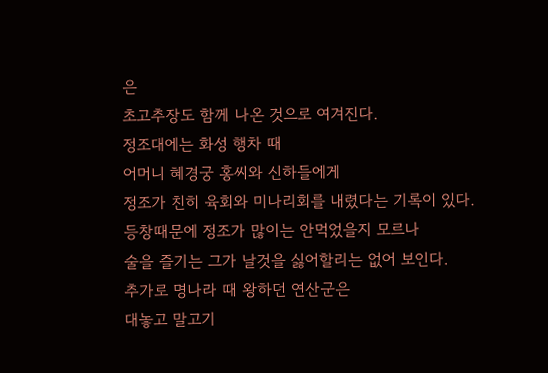은
초고추장도 함께 나온 것으로 여겨진다.
정조대에는 화성 행차 때
어머니 혜경궁 홍씨와 신하들에게
정조가 친히 육회와 미나리회를 내렸다는 기록이 있다.
등창때문에 정조가 많이는 안먹었을지 모르나
술을 즐기는 그가 날것을 싫어할리는 없어 보인다.
추가로 명나라 때 왕하던 연산군은
대놓고 말고기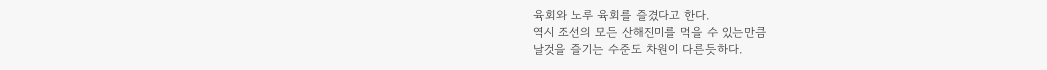육회와 노루 육회를 즐겼다고 한다.
역시 조선의 모든 산해진미를 먹을 수 있는만큼
날것을 즐기는 수준도 차원이 다른듯하다.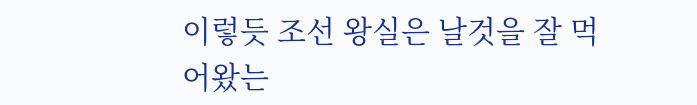이렇듯 조선 왕실은 날것을 잘 먹어왔는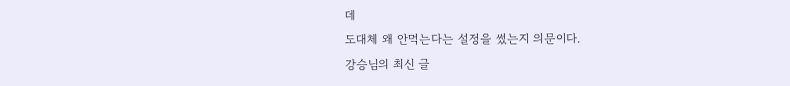데
도대체 왜 안먹는다는 설정을 썼는지 의문이다.
강승님의 최신 글